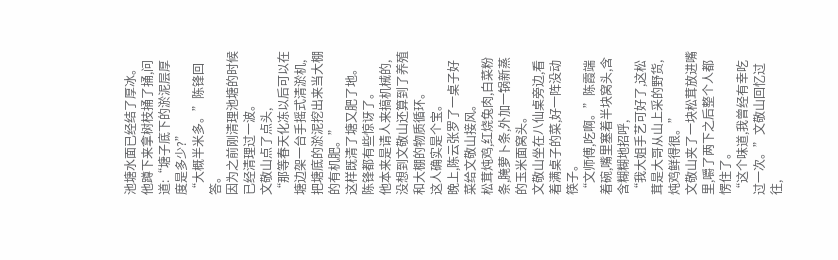池塘水面已经结了厚冰。
他蹲下来拿树枝捅了捅,问道:“塘子底下的淤泥层厚度是多少?”
“大概半米多。”陈锋回答。
因为之前刚清理池塘的时候已经清理过一波。
文敬山点了点头,
“那等春天化冻以后可以在塘边架一台手摇式清淤机,把塘底的淤泥挖出来当大棚的有机肥。”
这样既清了塘又肥了地。
陈锋都有些惊讶了。
他本来是请人来搞机械的,
没想到文敬山还算到了养殖和大棚的物质循环。
这人确实是个宝。
晚上,陈云张罗了一桌子好菜给文敬山接风。
松茸炖鸡,红烧兔肉,白菜粉条,腌萝卜条,外加一锅新蒸的玉米面窝头。
文敬山坐在八仙桌旁边,看着满桌子的菜,好一阵没动筷子。
“文师傅,吃啊。”陈霞端着碗,嘴里塞着半块窝头,含含糊糊地招呼,
“我大姐手艺可好了,这松茸是大哥从山上采的野货,炖鸡鲜得很。”
文敬山夹了一块松茸放进嘴里,嚼了两下之后整个人都愣住了。
“这个味道,我曾经有幸吃过一次。”文敬山回忆过往,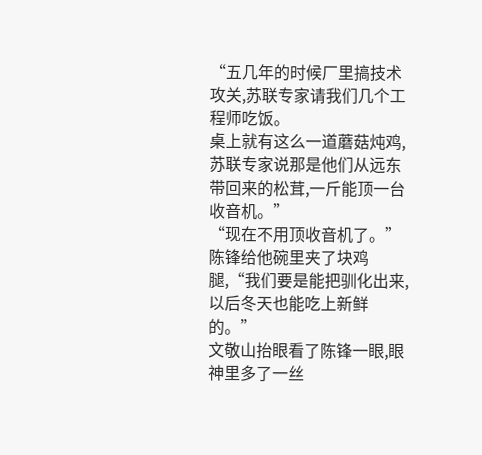“五几年的时候厂里搞技术攻关,苏联专家请我们几个工程师吃饭。
桌上就有这么一道蘑菇炖鸡,苏联专家说那是他们从远东带回来的松茸,一斤能顶一台收音机。”
“现在不用顶收音机了。”陈锋给他碗里夹了块鸡腿,“我们要是能把驯化出来,以后冬天也能吃上新鲜的。”
文敬山抬眼看了陈锋一眼,眼神里多了一丝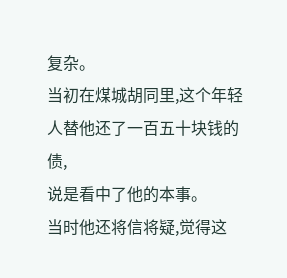复杂。
当初在煤城胡同里,这个年轻人替他还了一百五十块钱的债,
说是看中了他的本事。
当时他还将信将疑,觉得这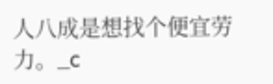人八成是想找个便宜劳力。_c